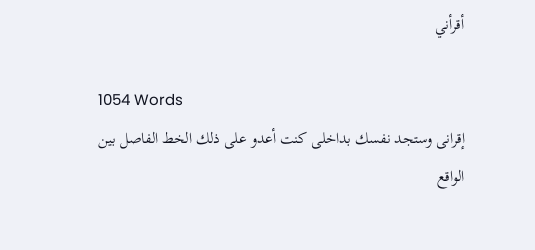أقرأني

1054 Words
إقرانى وستجد نفسك بداخلى كنت أعدو على ذلك الخط الفاصل بين الواقع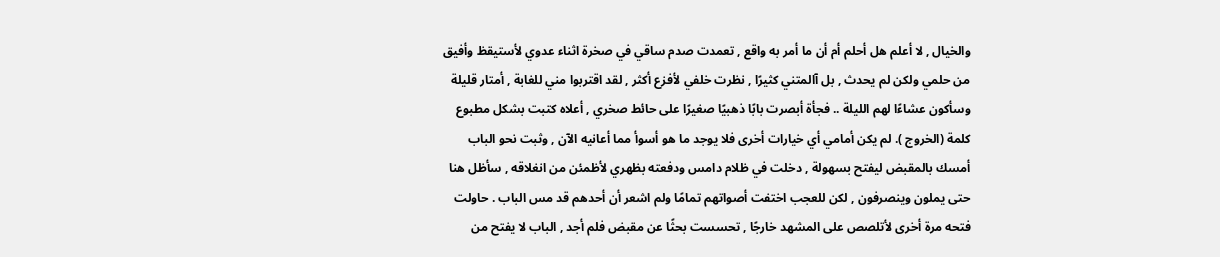والخيال , لا أعلم هل أحلم أم أن ما أمر به واقع , تعمدت صدم ساقي في صخرة اثناء عدوي لأستيقظ وأفيق من حلمي ولكن لم يحدث , بل آالمتني كثيرًا , نظرت خلفي لأفزع أكثر , لقد اقتربوا مني للغابة , أمتار قليلة وسأكون عشاءًا لهم الليلة .. فجأة أبصرت بابًا ذهبيًا صغيرًا على حائط صخري , أعلاه كتبت بشكل مطبوع كلمة (الخروج ). لم يكن أمامي أي خيارات أخرى فلا يوجد ما هو أسوأ مما أعانيه الآن , وثبت نحو الباب أمسك بالمقبض ليفتح بسهولة , دخلت في ظلام دامس ودفعته بظهري لأظمئن من انغلاقه , سأظل هنا حتى يملون وينصرفون , لكن للعجب اختفت أصواتهم تمامًا ولم اشعر أن أحدهم قد مس الباب . حاولت فتحه مرة أخرى لأتلصص على المشهد خارجًا , تحسست بحثًا عن مقبض فلم أجد , الباب لا يفتح من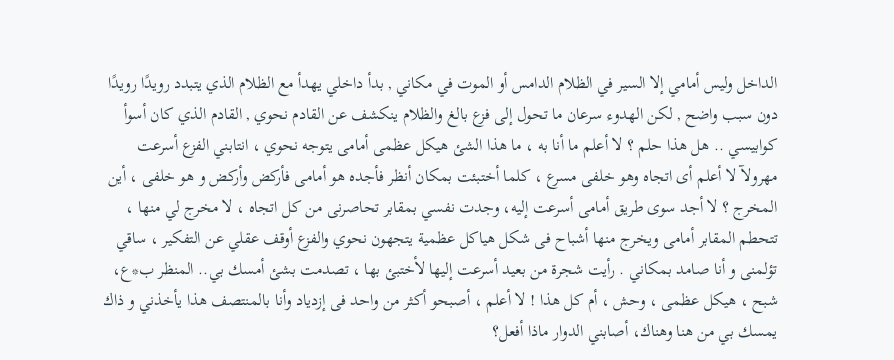الداخل وليس أمامي إلا السير في الظلام الدامس أو الموت في مكاني , بدأ داخلي يهدأ مع الظلام الذي يتبدد رويدًا رويدًا دون سبب واضح , لكن الهدوء سرعان ما تحول إلى فزع بالغ والظلام ينكشف عن القادم نحوي , القادم الذي كان أسوأ كوابيسي .. هل هذا حلم ؟ لا أعلم ما أنا به ، ما هذا الشئ هيكل عظمى أمامى يتوجه نحوي ، انتابني الفزع أسرعت مهرولآ لا أعلم أى اتجاه وهو خلفى مسرع ، كلما أختبئت بمكان أنظر فأجده هو أمامى فأركض وأركض و هو خلفى ، أين المخرج ؟ لا أجد سوى طريق أمامى أسرعت إليه، وجدت نفسي بمقابر تحاصرنى من كل اتجاه ، لا مخرج لي منها ، تتحطم المقابر أمامى ويخرج منها أشباح فى شكل هياكل عظمية يتجهون نحوي والفزع أوقف عقلي عن التفكير ، ساقي تؤلمنى و أنا صامد بمكاني . رأيت شجرة من بعيد أسرعت إليها لأختبئ بها ، تصدمت بشئ أمسك بي.. المنظر ب*ع، شبح ، هيكل عظمى ، وحش ، أم كل هذا ! لا أعلم ، أصبحو أكثر من واحد فى إزدياد وأنا بالمنتصف هذا يأخذني و ذاك يمسك بي من هنا وهناك، أصابني الدوار ماذا أفعل؟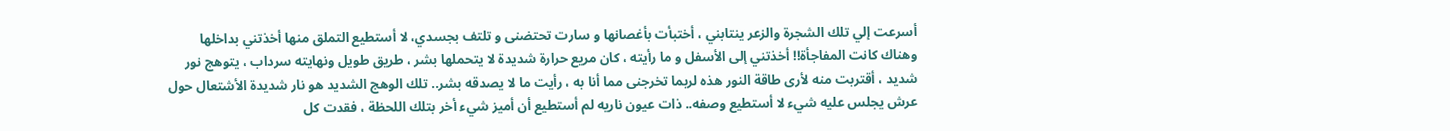أسرعت إلي تلك الشجرة والزعر ينتابني ، أختبأت بأغصانها و سارت تحتضنى و تلتف بجسدي، لا أستطيع التملق منها أخذتني بداخلها وهناك كانت المفاجأة!! أخذتني إلى الأسفل و ما رأيته ، كان مريع حرارة شديدة لا يتحملها بشر ، طريق طويل ونهايته سرداب ، يتوهج نور شديد ، أقتربت منه لأرى طاقة النور هذه لربما تخرجنى مما أنا به ، رأيت ما لا يصدقه بشر.. تلك الوهج الشديد هو نار شديدة الأشتعال حول عرش يجلس عليه شيء لا أستطيع وصفه.. ذات عيون ناريه لم أستطيع أن أميز شيء أخر بتلك اللحظة ، فقدت كل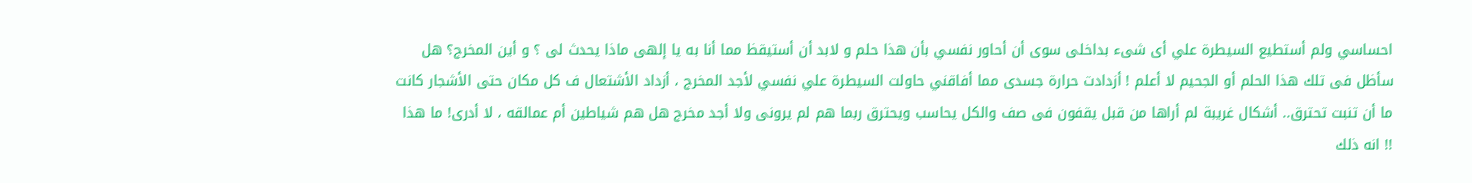احساسي ولم أستطيع السيطرة علي أى شىء بداخلى سوى أن أحاور نفسي بأن هذا حلم و لابد أن أستيقظ مما أنا به يا إلهى ماذا يحدث لى ؟ و أين المخرج؟ هل سأظل فى تلك هذا الحلم أو الجحيم لا أعلم ! أزدادت حرارة جسدى مما أفاقني حاولت السيطرة علي نفسي لأجد المخرج ، أزداد الأشتعال ف كل مكان حتى الأشجار كانت ما أن تنبت تحترق.. أشكال غريبة لم أراها من قبل يقفون فى صف والكل يحاسب ويحترق ربما هم لم يرونى ولا أجد مخرج هل هم شياطين أم عمالقه ، لا أدرى! ما هذا !! انه ذلك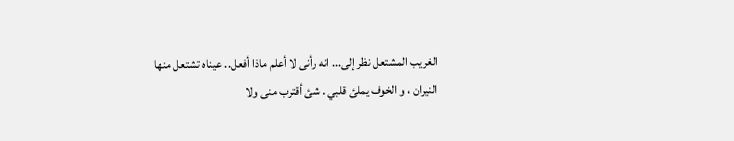الغريب المشتعل نظر إلى... انه رأنى لا أعلم ماذا أفعل.. عيناه تشتعل منها النيران ، و الخوف يملئ قلبي . شئ أقترب منى ولا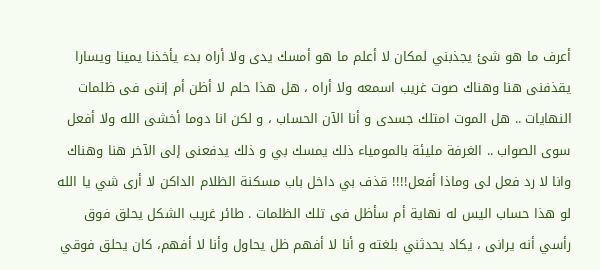أعرف ما هو شئ يجذبني لمكان لا أعلم ما هو أمسك يدى ولا أراه بدء يأخذنا يمينا ويسارا يقذفنى هنا وهناك صوت غريب اسمعه ولا أراه ، هل هذا حلم لا أظن أم إننى فى ظلمات النهايات .. هل الموت امتلك جسدى و أنا الآن الحساب ، و لكن انا دوما أخشى الله ولا أفعل سوى الصواب .. الغرفة مليئة بالمومياء ذلك يمسك بي و ذلك يدفعنى إلى الآخر هنا وهناك وانا لا رد فعل لى وماذا أفعل!!!! قذف بي داخل باب مسكنة الظلام الداكن لا أرى شي يا الله لو هذا حساب اليس له نهاية أم سأظل فى تلك الظلمات . طائر غريب الشكل يحلق فوق رأسي أنه يرانى ، يكاد يحدثني بلغته و أنا لا أفهم ظل يحاول وأنا لا أفهم، كان يحلق فوقي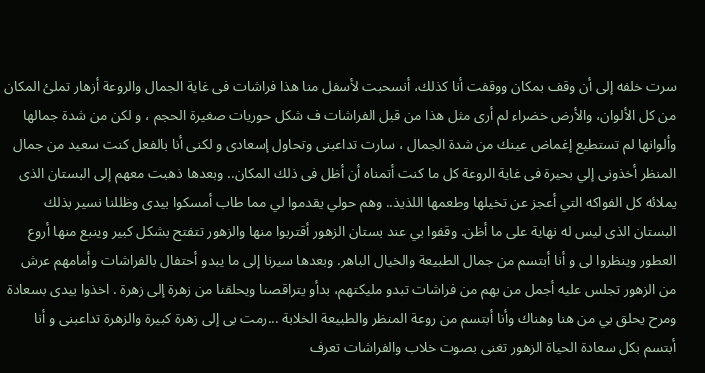سرت خلفه إلى أن وقف بمكان ووقفت أنا كذلك، أنسحبت لأسفل منا هذا فراشات فى غاية الجمال والروعة أزهار تملئ المكان من كل الألوان، والأرض خضراء لم أرى مثل هذا من قبل الفراشات ف شكل حوريات صغيرة الحجم ، و لكن من شدة جمالها وألوانها لم تستطيع إغماض عينك من شدة الجمال ، سارت تداعبنى وتحاول إسعادى و لكنى أنا بالفعل كنت سعيد من جمال المنظر أخذونى إلي بحيرة فى غاية الروعة كل ما كنت أتمناه أن أظل فى ذلك المكان.. وبعدها ذهبت معهم إلى البستان الذى يملائه كل الفواكه التي أعجز عن تخيلها وطعمها اللذيذ.. وهم حولي يقدموا لي مما طاب أمسكوا بيدى وظللنا نسير بذلك البستان الذى ليس له نهاية على ما أظن. وقفوا بي عند بستان الزهور أقتربوا منها والزهور تتفتح بشكل كبير وينبع منها أروع العطور وينظروا لى و أنا أبتسم من جمال الطبيعة والخيال الباهر. وبعدها سيرنا إلى ما يبدو أحتفال بالفراشات وأمامهم عرش من الزهور تجلس عليه أجمل من بهم من فراشات تبدو مليكتهم، بدأو يتراقصنا ويحلقنا من زهرة إلى زهرة . اخذوا بيدى بسعادة ومرح يحلق بي من هنا وهناك وأنا أبتسم من روعة المنظر والطبيعة الخلابة ...رمت بى إلى زهرة كبيرة والزهرة تداعبنى و أنا أبتسم بكل سعادة الحياة الزهور تغنى بصوت خلاب والفراشات تعرف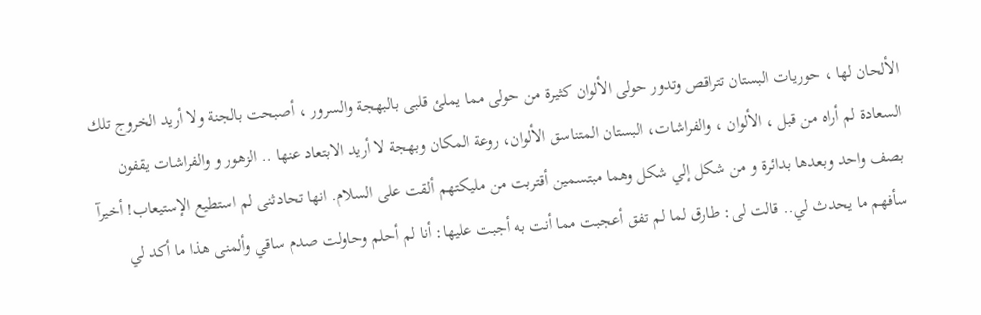الألحان لها ، حوريات البستان تتراقص وتدور حولى الألوان كثيرة من حولى مما يملئ قلبى بالبهجة والسرور ، أصبحت بالجنة ولا أريد الخروج تلك السعادة لم أراه من قبل ، الألوان ، والفراشات، البستان المتناسق الألوان، روعة المكان وبهجة لا أريد الابتعاد عنها .. الزهور و والفراشات يقفون بصف واحد وبعدها بدائرة و من شكل إلي شكل وهما مبتسمين أقتربت من مليكتهم ألقت على السلام. انها تحادثنى لم استطيع الإستيعاب! أخيرآ سأفهم ما يحدث لي.. قالت لى: طارق لما لم تفق أعجبت مما أنت به أجبت عليها: أنا لم أحلم وحاولت صدم ساقي وألمنى هذا ما أكد لي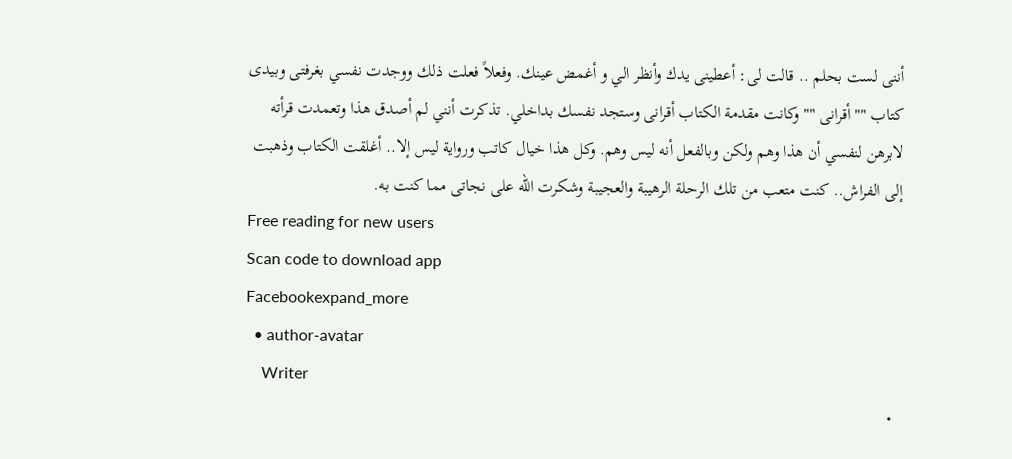أننى لست بحلم .. قالت لى: أعطينى يدك وأنظر الي و أغمض عينك. وفعلاً فعلت ذلك ووجدت نفسي بغرفتى وبيدى كتاب "" أقرانى "" وكانت مقدمة الكتاب أقرانى وستجد نفسك بداخلي. تذكرت أنني لم أصدق هذا وتعمدت قرأته لابرهن لنفسي أن هذا وهم ولكن وبالفعل أنه ليس وهم. وكل هذا خيال كاتب ورواية ليس إلا.. أغلقت الكتاب وذهبت إلى الفراش.. كنت متعب من تلك الرحلة الرهيبة والعجيبة وشكرت الله على نجاتى مما كنت به.
Free reading for new users
Scan code to download app
Facebookexpand_more
  • author-avatar
    Writer
  •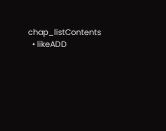chap_listContents
  • likeADD